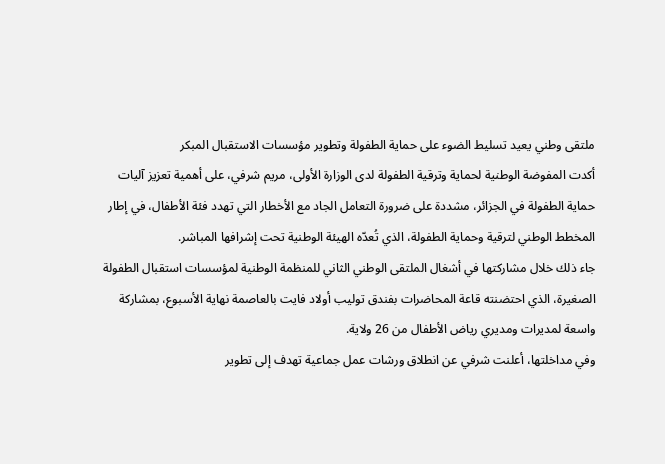ملتقى وطني يعيد تسليط الضوء على حماية الطفولة وتطوير مؤسسات الاستقبال المبكر
أكدت المفوضة الوطنية لحماية وترقية الطفولة لدى الوزارة الأولى، مريم شرفي، على أهمية تعزيز آليات حماية الطفولة في الجزائر، مشددة على ضرورة التعامل الجاد مع الأخطار التي تهدد فئة الأطفال، في إطار المخطط الوطني لترقية وحماية الطفولة، الذي تُعدّه الهيئة الوطنية تحت إشرافها المباشر.
جاء ذلك خلال مشاركتها في أشغال الملتقى الوطني الثاني للمنظمة الوطنية لمؤسسات استقبال الطفولة الصغيرة، الذي احتضنته قاعة المحاضرات بفندق توليب أولاد فايت بالعاصمة نهاية الأسبوع، بمشاركة واسعة لمديرات ومديري رياض الأطفال من 26 ولاية.
وفي مداخلتها، أعلنت شرفي عن انطلاق ورشات عمل جماعية تهدف إلى تطوير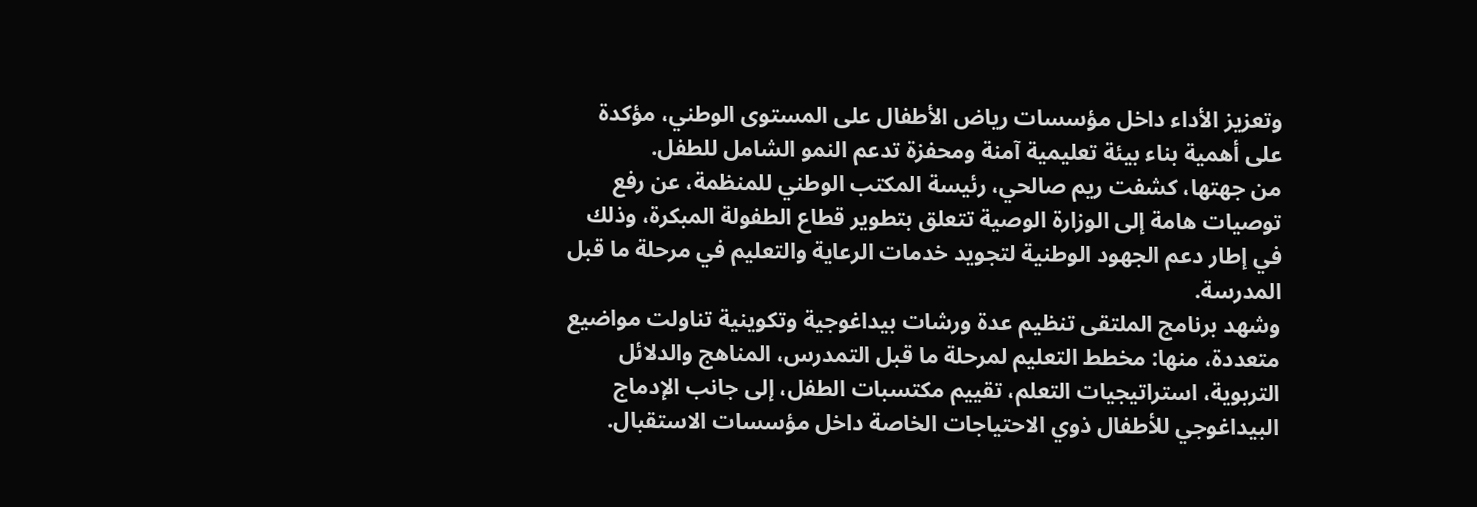وتعزيز الأداء داخل مؤسسات رياض الأطفال على المستوى الوطني، مؤكدة على أهمية بناء بيئة تعليمية آمنة ومحفزة تدعم النمو الشامل للطفل.
من جهتها، كشفت ريم صالحي، رئيسة المكتب الوطني للمنظمة، عن رفع توصيات هامة إلى الوزارة الوصية تتعلق بتطوير قطاع الطفولة المبكرة، وذلك في إطار دعم الجهود الوطنية لتجويد خدمات الرعاية والتعليم في مرحلة ما قبل المدرسة.
وشهد برنامج الملتقى تنظيم عدة ورشات بيداغوجية وتكوينية تناولت مواضيع متعددة، منها: مخطط التعليم لمرحلة ما قبل التمدرس، المناهج والدلائل التربوية، استراتيجيات التعلم، تقييم مكتسبات الطفل، إلى جانب الإدماج البيداغوجي للأطفال ذوي الاحتياجات الخاصة داخل مؤسسات الاستقبال.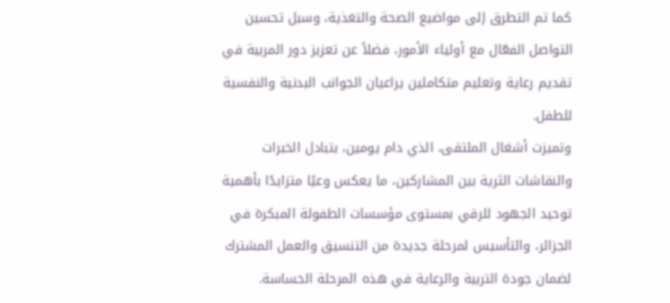كما تم التطرق إلى مواضيع الصحة والتغذية، وسبل تحسين التواصل الفعّال مع أولياء الأمور، فضلاً عن تعزيز دور المربية في تقديم رعاية وتعليم متكاملين يراعيان الجوانب البدنية والنفسية للطفل.
وتميزت أشغال الملتقى، الذي دام يومين، بتبادل الخبرات والنقاشات الثرية بين المشاركين، ما يعكس وعيًا متزايدًا بأهمية توحيد الجهود للرقي بمستوى مؤسسات الطفولة المبكرة في الجزائر، والتأسيس لمرحلة جديدة من التنسيق والعمل المشترك لضمان جودة التربية والرعاية في هذه المرحلة الحساسة.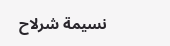نسيمة شرلاح